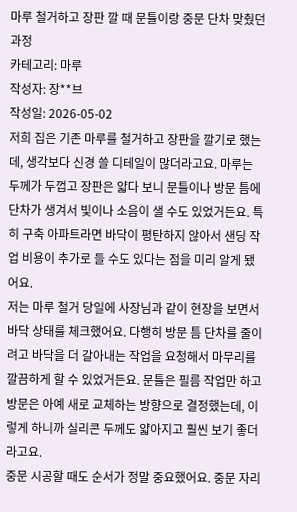마루 철거하고 장판 깔 때 문틀이랑 중문 단차 맞췄던 과정
카테고리: 마루
작성자: 장**브
작성일: 2026-05-02
저희 집은 기존 마루를 철거하고 장판을 깔기로 했는데, 생각보다 신경 쓸 디테일이 많더라고요. 마루는 두께가 두껍고 장판은 얇다 보니 문틀이나 방문 틈에 단차가 생겨서 빛이나 소음이 샐 수도 있었거든요. 특히 구축 아파트라면 바닥이 평탄하지 않아서 샌딩 작업 비용이 추가로 들 수도 있다는 점을 미리 알게 됐어요.
저는 마루 철거 당일에 사장님과 같이 현장을 보면서 바닥 상태를 체크했어요. 다행히 방문 틈 단차를 줄이려고 바닥을 더 갈아내는 작업을 요청해서 마무리를 깔끔하게 할 수 있었거든요. 문틀은 필름 작업만 하고 방문은 아예 새로 교체하는 방향으로 결정했는데, 이렇게 하니까 실리콘 두께도 얇아지고 훨씬 보기 좋더라고요.
중문 시공할 때도 순서가 정말 중요했어요. 중문 자리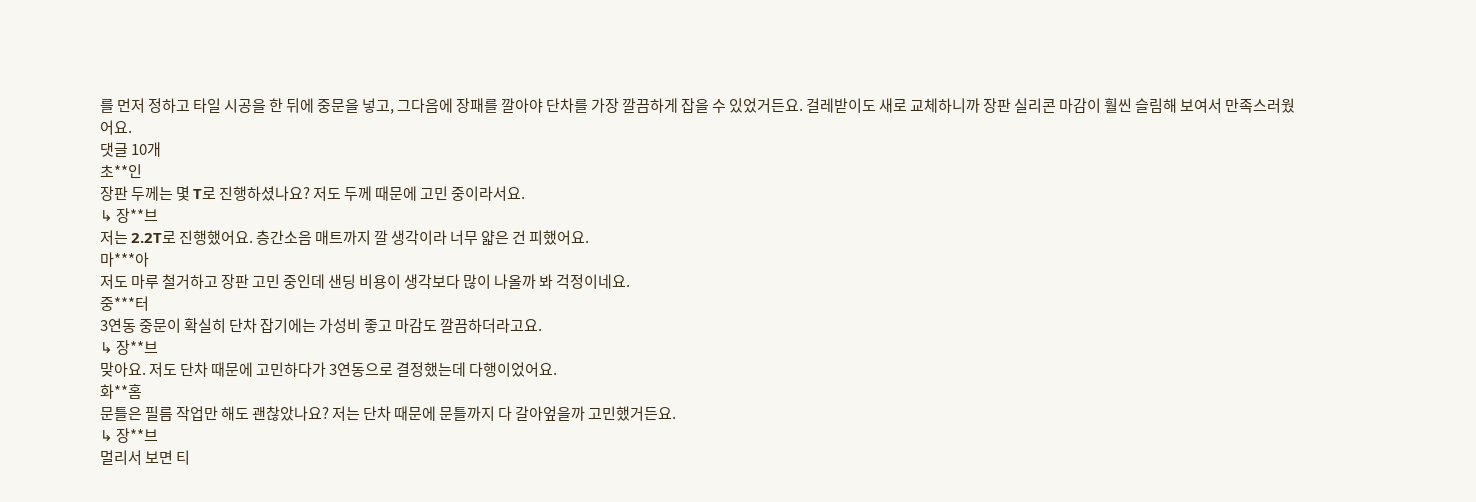를 먼저 정하고 타일 시공을 한 뒤에 중문을 넣고, 그다음에 장패를 깔아야 단차를 가장 깔끔하게 잡을 수 있었거든요. 걸레받이도 새로 교체하니까 장판 실리콘 마감이 훨씬 슬림해 보여서 만족스러웠어요.
댓글 10개
초**인
장판 두께는 몇 T로 진행하셨나요? 저도 두께 때문에 고민 중이라서요.
↳ 장**브
저는 2.2T로 진행했어요. 층간소음 매트까지 깔 생각이라 너무 얇은 건 피했어요.
마***아
저도 마루 철거하고 장판 고민 중인데 샌딩 비용이 생각보다 많이 나올까 봐 걱정이네요.
중***터
3연동 중문이 확실히 단차 잡기에는 가성비 좋고 마감도 깔끔하더라고요.
↳ 장**브
맞아요. 저도 단차 때문에 고민하다가 3연동으로 결정했는데 다행이었어요.
화**홈
문틀은 필름 작업만 해도 괜찮았나요? 저는 단차 때문에 문틀까지 다 갈아엎을까 고민했거든요.
↳ 장**브
멀리서 보면 티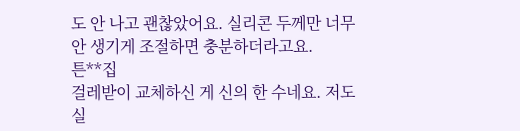도 안 나고 괜찮았어요. 실리콘 두께만 너무 안 생기게 조절하면 충분하더라고요.
튼**집
걸레받이 교체하신 게 신의 한 수네요. 저도 실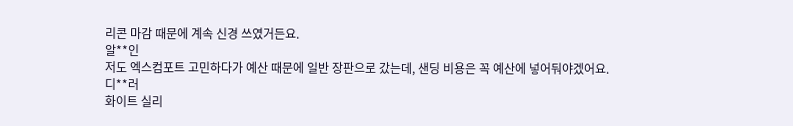리콘 마감 때문에 계속 신경 쓰였거든요.
알**인
저도 엑스컴포트 고민하다가 예산 때문에 일반 장판으로 갔는데, 샌딩 비용은 꼭 예산에 넣어둬야겠어요.
디**러
화이트 실리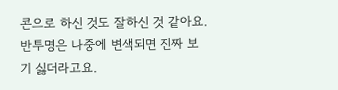콘으로 하신 것도 잘하신 것 같아요. 반투명은 나중에 변색되면 진짜 보기 싫더라고요.